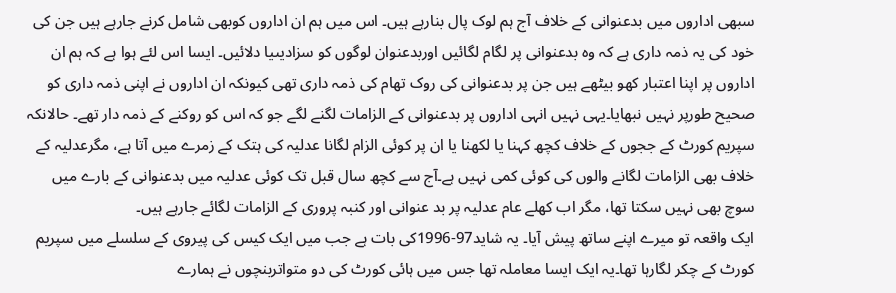سبھی اداروں میں بدعنوانی کے خلاف آج ہم لوک پال بنارہے ہیں۔ اس میں ہم ان اداروں کوبھی شامل کرنے جارہے ہیں جن کی خود کی یہ ذمہ داری ہے کہ وہ بدعنوانی پر لگام لگائیں اوربدعنوان لوگوں کو سزادیںیا دلائیں۔ ایسا اس لئے ہوا ہے کہ ہم ان اداروں پر اپنا اعتبار کھو بیٹھے ہیں جن پر بدعنوانی کی روک تھام کی ذمہ داری تھی کیونکہ ان اداروں نے اپنی ذمہ داری کو صحیح طورپر نہیں نبھایا۔یہی نہیں انہی اداروں پر بدعنوانی کے الزامات لگنے لگے جو کہ اس کو روکنے کے ذمہ دار تھے۔ حالانکہ سپریم کورٹ کے ججوں کے خلاف کچھ کہنا یا لکھنا یا ان پر کوئی الزام لگانا عدلیہ کی ہتک کے زمرے میں آتا ہے، مگرعدلیہ کے خلاف بھی الزامات لگانے والوں کی کوئی کمی نہیں ہے۔آج سے کچھ سال قبل تک کوئی عدلیہ میں بدعنوانی کے بارے میں سوچ بھی نہیں سکتا تھا، مگر اب کھلے عام عدلیہ پر بد عنوانی اور کنبہ پروری کے الزامات لگائے جارہے ہیں۔
ایک واقعہ تو میرے اپنے ساتھ پیش آیا۔ یہ شاید97-1996کی بات ہے جب میں ایک کیس کی پیروی کے سلسلے میں سپریم کورٹ کے چکر لگارہا تھا۔یہ ایک ایسا معاملہ تھا جس میں ہائی کورٹ کی دو متواتربنچوں نے ہمارے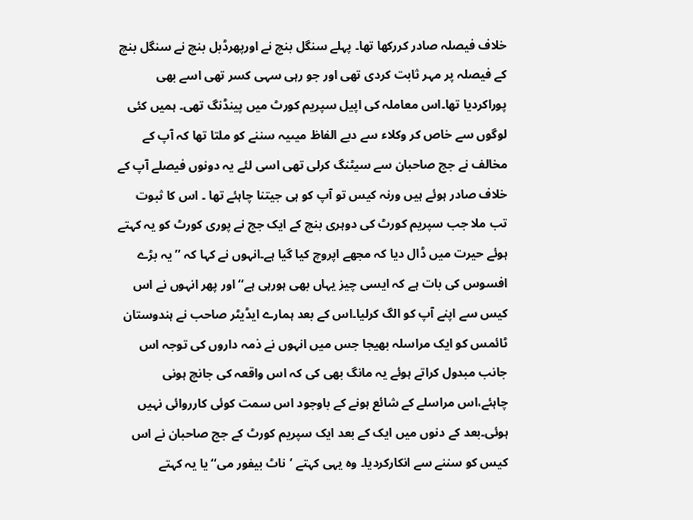خلاف فیصلہ صادر کررکھا تھا۔ پہلے سنگل بنچ نے اورپھرڈبل بنچ نے سنگل بنچ کے فیصلہ پر مہر ثابت کردی تھی اور جو رہی سہی کسر تھی اسے بھی پوراکردیا تھا۔اس معاملہ کی اپیل سپریم کورٹ میں پینڈنگ تھی۔ ہمیں کئی لوگوں سے خاص کر وکلاء سے دبے الفاظ میںیہ سننے کو ملتا تھا کہ آپ کے مخالف نے جج صاحبان سے سیٹنگ کرلی تھی اسی لئے یہ دونوں فیصلے آپ کے خلاف صادر ہوئے ہیں ورنہ کیس تو آپ کو ہی جیتنا چاہئے تھا ۔ اس کا ثبوت تب ملا جب سپریم کورٹ کی دوہری بنچ کے ایک جج نے پوری کورٹ کو یہ کہتے ہوئے حیرت میں ڈال دیا کہ مجھے اپروچ کیا گیا ہے۔انہوں نے کہا کہ ’’یہ بڑے افسوس کی بات ہے کہ ایسی چیز یہاں بھی ہورہی ہے‘‘ اور پھر انہوں نے اس کیس سے اپنے آپ کو الگ کرلیا۔اس کے بعد ہمارے ایڈیٹر صاحب نے ہندوستان ٹائمس کو ایک مراسلہ بھیجا جس میں انہوں نے ذمہ داروں کی توجہ اس جانب مبدول کراتے ہوئے یہ مانگ بھی کی کہ اس واقعہ کی جانچ ہونی چاہئے،اس مراسلے کے شائع ہونے کے باوجود اس سمت کوئی کارروائی نہیں ہوئی۔بعد کے دنوں میں ایک کے بعد ایک سپریم کورٹ کے جج صاحبان نے اس کیس کو سننے سے انکارکردیا۔ وہ یہی کہتے ’ناٹ بیفور می‘‘ یا یہ کہتے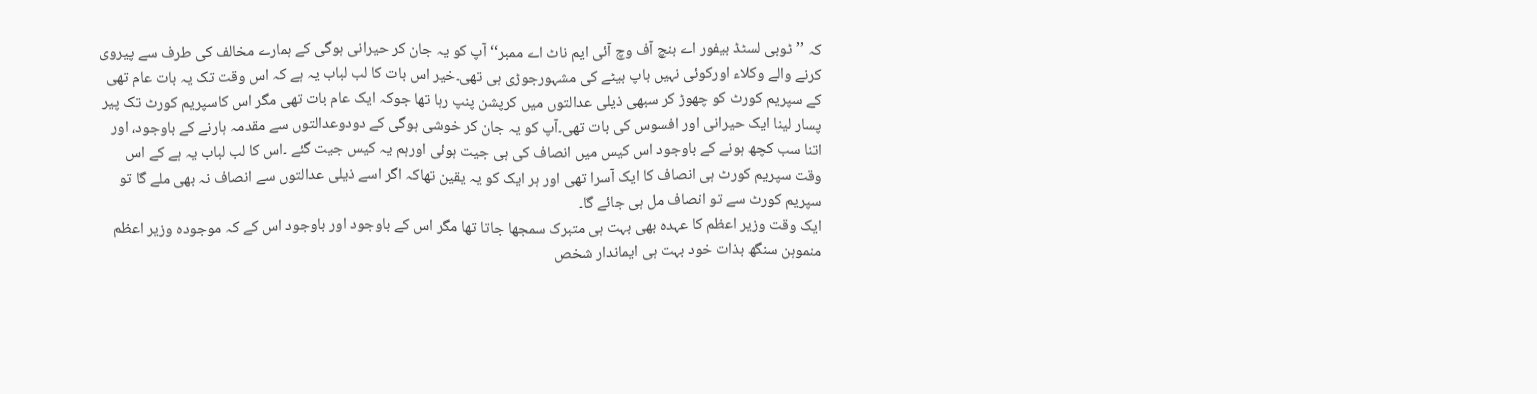کہ ’’ٹوبی لسٹڈ بیفور اے بنچ آف وچ آئی ایم ناٹ اے ممبر‘‘ آپ کو یہ جان کر حیرانی ہوگی کے ہمارے مخالف کی طرف سے پیروی کرنے والے وکلاء اورکوئی نہیں باپ بیٹے کی مشہورجوڑی ہی تھی۔خیر اس بات کا لب لباب یہ ہے کہ اس وقت تک یہ بات عام تھی کے سپریم کورٹ کو چھوڑ کر سبھی ذیلی عدالتوں میں کرپشن پنپ رہا تھا جوکہ ایک عام بات تھی مگر اس کاسپریم کورٹ تک پیر پسار لینا ایک حیرانی اور افسوس کی بات تھی۔آپ کو یہ جان کر خوشی ہوگی کے دودوعدالتوں سے مقدمہ ہارنے کے باوجود، اور اتنا سب کچھ ہونے کے باوجود اس کیس میں انصاف کی ہی جیت ہوئی اورہم یہ کیس جیت گئے ۔اس کا لب لباب یہ ہے کے اس وقت سپریم کورٹ ہی انصاف کا ایک آسرا تھی اور ہر ایک کو یہ یقین تھاکہ اگر اسے ذیلی عدالتوں سے انصاف نہ بھی ملے گا تو سپریم کورٹ سے تو انصاف مل ہی جائے گا۔
ایک وقت وزیر اعظم کا عہدہ بھی بہت ہی متبرک سمجھا جاتا تھا مگر اس کے باوجود اور باوجود اس کے کہ موجودہ وزیر اعظم منموہن سنگھ بذات خود بہت ہی ایماندار شخص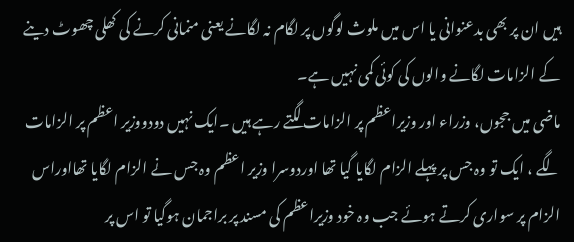ہیں ان پر بھی بدعنوانی یا اس میں ملوث لوگوں پر لگام نہ لگانے یعنی منمانی کرنے کی کھلی چھوٹ دینے کے الزامات لگانے والوں کی کوئی کمی نہیں ہے۔
ماضی میں ججوں، وزراء اور وزیراعظم پر الزامات لگتے رہے ہیں ۔ایک نہیں دودووزیر اعظم پر الزامات لگے ، ایک تو وہ جس پر پہلے الزام لگایا گیا تھا اوردوسرا وزیر اعظم وہ جس نے الزام لگایا تھااوراس الزام پر سواری کرتے ہوئے جب وہ خود وزیراعظم کی مسند پر براجمان ہوگیا تو اس پر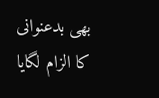بھی بدعنوانی کا الزام لگایا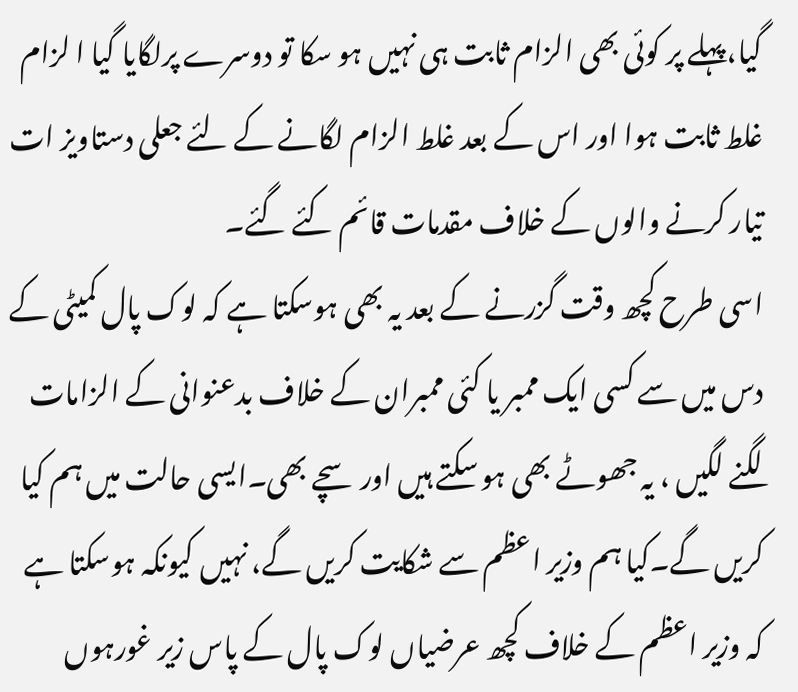گیا،پہلے پر کوئی بھی الزام ثابت ہی نہیں ہو سکا تو دوسرے پرلگایا گیا ا لزام غلط ثابت ہوا اور اس کے بعد غلط الزام لگانے کے لئے جعلی دستاویز ات تیار کرنے والوں کے خلاف مقدمات قائم کئے گئے۔
اسی طرح کچھ وقت گزرنے کے بعد یہ بھی ہوسکتا ہے کہ لوک پال کمیٹی کے دس میں سے کسی ایک ممبر یا کئی ممبران کے خلاف بدعنوانی کے الزامات لگنے لگیں ، یہ جھوٹے بھی ہو سکتے ہیں اور سچے بھی۔ایسی حالت میں ہم کیا کریں گے۔کیا ہم وزیر اعظم سے شکایت کریں گے، نہیں کیونکہ ہوسکتا ہے کہ وزیر اعظم کے خلاف کچھ عرضیاں لوک پال کے پاس زیر غورہوں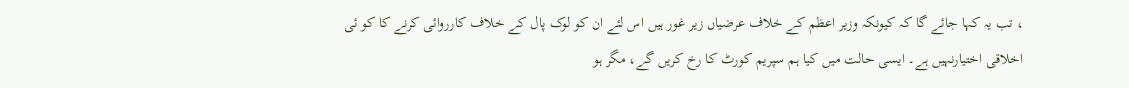، تب یہ کہا جائے گا کہ کیونکہ وزیر اعظم کے خلاف عرضیاں زیر غور ہیں اس لئے ان کو لوک پال کے خلاف کارروائی کرنے کا کو ئی اخلاقی اختیارنہیں ہے۔ ایسی حالت میں کیا ہم سپریم کورٹ کا رخ کریں گے، مگر ہو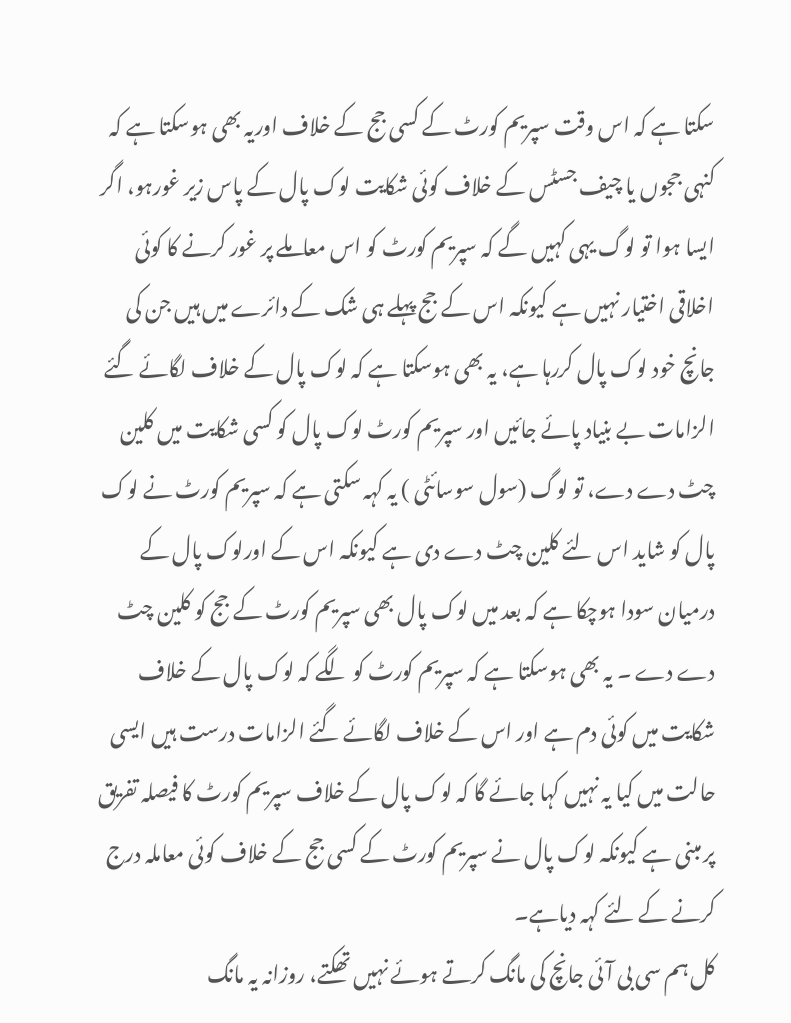سکتا ہے کہ اس وقت سپریم کورٹ کے کسی جج کے خلاف اوریہ بھی ہوسکتا ہے کہ کنہی ججوں یا چیف جسٹس کے خلاف کوئی شکایت لوک پال کے پاس زیر غورہو، اگر ایسا ہوا تو لوگ یہی کہیں گے کہ سپریم کورٹ کو اس معاملے پر غور کرنے کا کوئی اخلاقی اختیار نہیں ہے کیونکہ اس کے جج پہلے ہی شک کے دائرے میں ہیں جن کی جانچ خود لوک پال کررہا ہے، یہ بھی ہوسکتا ہے کہ لوک پال کے خلاف لگائے گئے الزامات بے بنیاد پائے جائیں اور سپریم کورٹ لوک پال کو کسی شکایت میں کلین چٹ دے دے، تو لوگ (سول سوسائٹی ) یہ کہہ سکتی ہے کہ سپریم کورٹ نے لوک پال کو شاید اس لئے کلین چٹ دے دی ہے کیونکہ اس کے اورلوک پال کے درمیان سودا ہوچکا ہے کہ بعد میں لوک پال بھی سپریم کورٹ کے جج کو کلین چٹ دے دے ۔ یہ بھی ہوسکتا ہے کہ سپریم کورٹ کو لگے کہ لوک پال کے خلاف شکایت میں کوئی دم ہے اور اس کے خلاف لگائے گئے الزامات درست ہیں ایسی حالت میں کیا یہ نہیں کہا جائے گا کہ لوک پال کے خلاف سپریم کورٹ کا فیصلہ تفریق پر مبنی ہے کیونکہ لوک پال نے سپریم کورٹ کے کسی جج کے خلاف کوئی معاملہ درج کرنے کے لئے کہہ دیاہے۔
کل ہم سی بی آئی جانچ کی مانگ کرتے ہوئے نہیں تھکتے، روزانہ یہ مانگ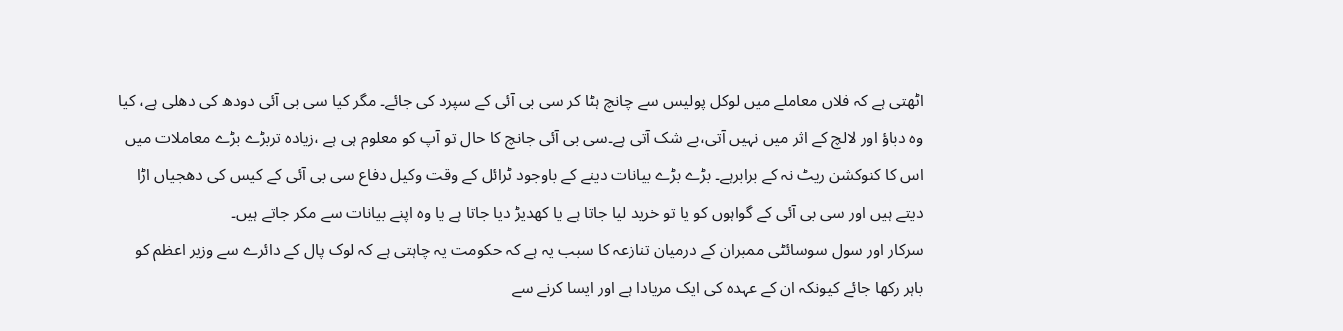اٹھتی ہے کہ فلاں معاملے میں لوکل پولیس سے چانچ ہٹا کر سی بی آئی کے سپرد کی جائے۔ مگر کیا سی بی آئی دودھ کی دھلی ہے، کیا وہ دباؤ اور لالچ کے اثر میں نہیں آتی،بے شک آتی ہے۔سی بی آئی جانچ کا حال تو آپ کو معلوم ہی ہے ،زیادہ تربڑے بڑے معاملات میں اس کا کنوکشن ریٹ نہ کے برابرہے۔ بڑے بڑے بیانات دینے کے باوجود ٹرائل کے وقت وکیل دفاع سی بی آئی کے کیس کی دھجیاں اڑا دیتے ہیں اور سی بی آئی کے گواہوں کو یا تو خرید لیا جاتا ہے یا کھدیڑ دیا جاتا ہے یا وہ اپنے بیانات سے مکر جاتے ہیں۔
سرکار اور سول سوسائٹی ممبران کے درمیان تنازعہ کا سبب یہ ہے کہ حکومت یہ چاہتی ہے کہ لوک پال کے دائرے سے وزیر اعظم کو باہر رکھا جائے کیونکہ ان کے عہدہ کی ایک مریادا ہے اور ایسا کرنے سے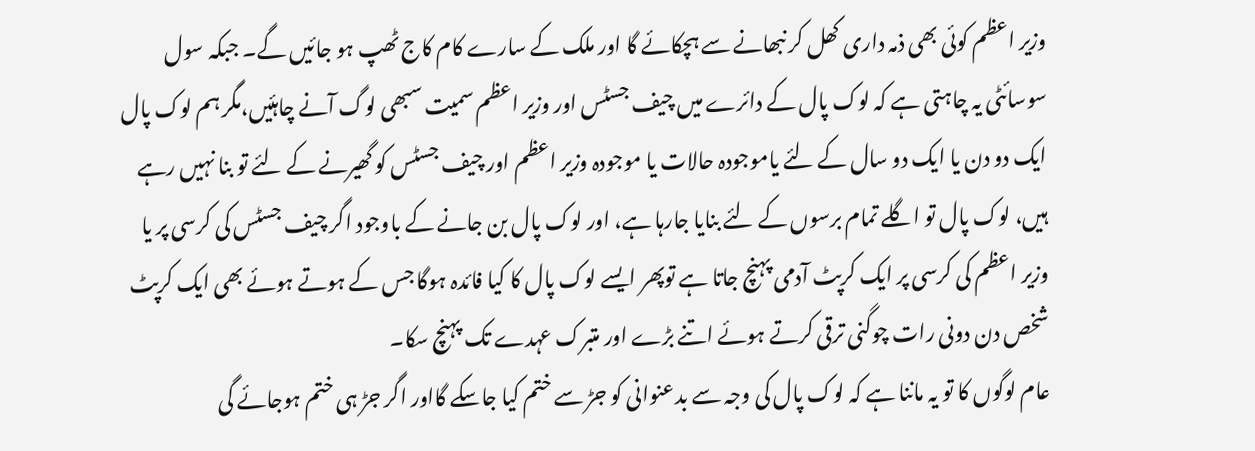وزیر اعظم کوئی بھی ذمہ داری کھل کر نبھانے سے ہچکائے گا اور ملک کے سارے کام کاج ٹھپ ہو جائیں گے۔ جبکہ سول سوسائٹی یہ چاہتی ہے کہ لوک پال کے دائرے میں چیف جسٹس اور وزیر اعظم سمیت سبھی لوگ آنے چاہئیں،مگر ہم لوک پال ایک دو دن یا ایک دو سال کے لئے یاموجودہ حالات یا موجودہ وزیر اعظم اور چیف جسٹس کو گھیرنے کے لئے تو بنا نہیں رہے ہیں، لوک پال تو اگلے تمام برسوں کے لئے بنایا جارہا ہے، اور لوک پال بن جانے کے باوجود اگر چیف جسٹس کی کرسی پر یا وزیر اعظم کی کرسی پر ایک کرپٹ آدمی پہنچ جاتا ہے توپھر ایسے لوک پال کا کیا فائدہ ہوگا جس کے ہوتے ہوئے بھی ایک کرپٹ شخص دن دونی رات چوگنی ترقی کرتے ہوئے اتنے بڑے اور متبرک عہدے تک پہنچ سکا۔
عام لوگوں کا تو یہ ماننا ہے کہ لوک پال کی وجہ سے بدعنوانی کو جڑ سے ختم کیا جاسکے گااور اگر جڑ ہی ختم ہوجائے گی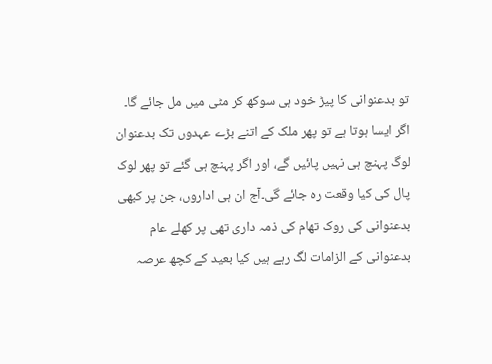تو بدعنوانی کا پیڑ خود ہی سوکھ کر مٹی میں مل جائے گا۔ اگر ایسا ہوتا ہے تو پھر ملک کے اتنے بڑے عہدوں تک بدعنوان لوگ پہنچ ہی نہیں پائیں گے، اور اگر پہنچ ہی گئے تو پھر لوک پال کی کیا وقعت رہ جائے گی۔آج ان ہی اداروں، جن پر کبھی بدعنوانی کی روک تھام کی ذمہ داری تھی پر کھلے عام بدعنوانی کے الزامات لگ رہے ہیں کیا بعید کے کچھ عرصہ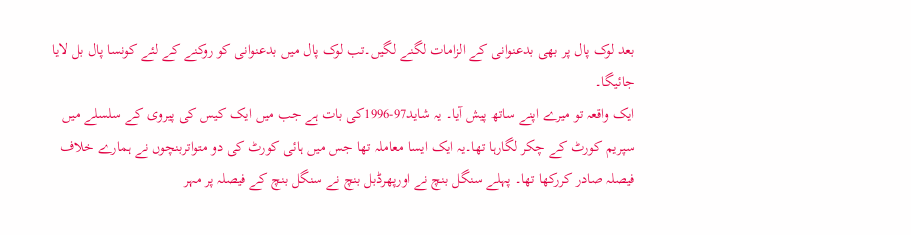بعد لوک پال پر بھی بدعنوانی کے الزامات لگنے لگیں۔تب لوک پال میں بدعنوانی کو روکنے کے لئے کونسا پال بل لایا جائیگا۔
ایک واقعہ تو میرے اپنے ساتھ پیش آیا۔ یہ شاید97-1996کی بات ہے جب میں ایک کیس کی پیروی کے سلسلے میں سپریم کورٹ کے چکر لگارہا تھا۔یہ ایک ایسا معاملہ تھا جس میں ہائی کورٹ کی دو متواتربنچوں نے ہمارے خلاف فیصلہ صادر کررکھا تھا۔ پہلے سنگل بنچ نے اورپھرڈبل بنچ نے سنگل بنچ کے فیصلہ پر مہر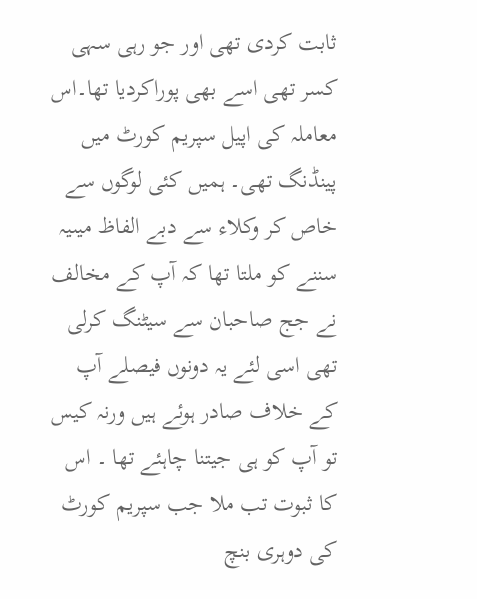ثابت کردی تھی اور جو رہی سہی کسر تھی اسے بھی پوراکردیا تھا۔اس معاملہ کی اپیل سپریم کورٹ میں پینڈنگ تھی۔ ہمیں کئی لوگوں سے خاص کر وکلاء سے دبے الفاظ میںیہ سننے کو ملتا تھا کہ آپ کے مخالف نے جج صاحبان سے سیٹنگ کرلی تھی اسی لئے یہ دونوں فیصلے آپ کے خلاف صادر ہوئے ہیں ورنہ کیس تو آپ کو ہی جیتنا چاہئے تھا ۔ اس کا ثبوت تب ملا جب سپریم کورٹ کی دوہری بنچ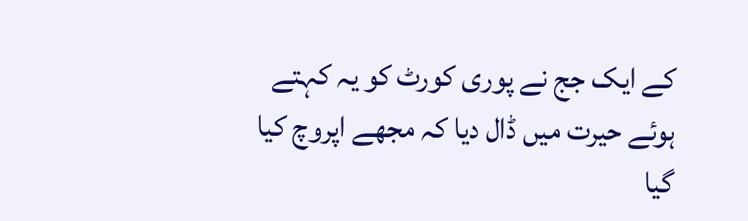کے ایک جج نے پوری کورٹ کو یہ کہتے ہوئے حیرت میں ڈال دیا کہ مجھے اپروچ کیا گیا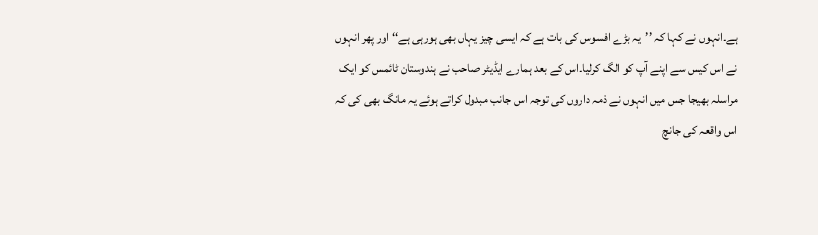ہے۔انہوں نے کہا کہ ’’یہ بڑے افسوس کی بات ہے کہ ایسی چیز یہاں بھی ہورہی ہے‘‘ اور پھر انہوں نے اس کیس سے اپنے آپ کو الگ کرلیا۔اس کے بعد ہمارے ایڈیٹر صاحب نے ہندوستان ٹائمس کو ایک مراسلہ بھیجا جس میں انہوں نے ذمہ داروں کی توجہ اس جانب مبدول کراتے ہوئے یہ مانگ بھی کی کہ اس واقعہ کی جانچ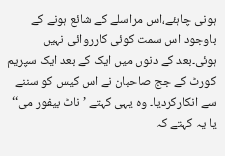ہونی چاہئے،اس مراسلے کے شائع ہونے کے باوجود اس سمت کوئی کارروائی نہیں ہوئی۔بعد کے دنوں میں ایک کے بعد ایک سپریم کورٹ کے جج صاحبان نے اس کیس کو سننے سے انکارکردیا۔ وہ یہی کہتے ’ناٹ بیفور می‘‘ یا یہ کہتے کہ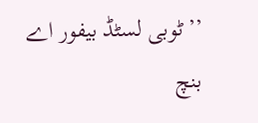’’ٹوبی لسٹڈ بیفور اے بنچ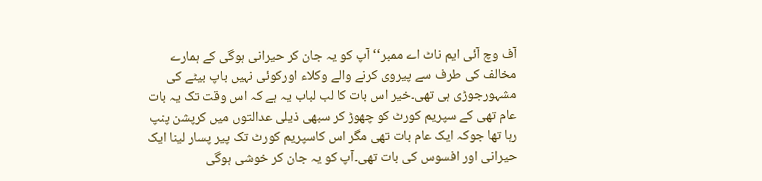آف وچ آئی ایم ناٹ اے ممبر‘‘ آپ کو یہ جان کر حیرانی ہوگی کے ہمارے مخالف کی طرف سے پیروی کرنے والے وکلاء اورکوئی نہیں باپ بیٹے کی مشہورجوڑی ہی تھی۔خیر اس بات کا لب لباب یہ ہے کہ اس وقت تک یہ بات عام تھی کے سپریم کورٹ کو چھوڑ کر سبھی ذیلی عدالتوں میں کرپشن پنپ رہا تھا جوکہ ایک عام بات تھی مگر اس کاسپریم کورٹ تک پیر پسار لینا ایک حیرانی اور افسوس کی بات تھی۔آپ کو یہ جان کر خوشی ہوگی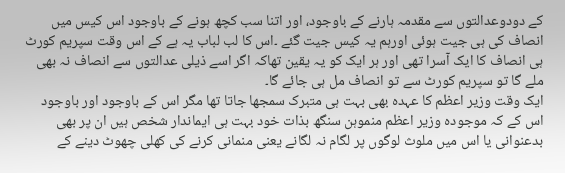کے دودوعدالتوں سے مقدمہ ہارنے کے باوجود، اور اتنا سب کچھ ہونے کے باوجود اس کیس میں انصاف کی ہی جیت ہوئی اورہم یہ کیس جیت گئے ۔اس کا لب لباب یہ ہے کے اس وقت سپریم کورٹ ہی انصاف کا ایک آسرا تھی اور ہر ایک کو یہ یقین تھاکہ اگر اسے ذیلی عدالتوں سے انصاف نہ بھی ملے گا تو سپریم کورٹ سے تو انصاف مل ہی جائے گا۔
ایک وقت وزیر اعظم کا عہدہ بھی بہت ہی متبرک سمجھا جاتا تھا مگر اس کے باوجود اور باوجود اس کے کہ موجودہ وزیر اعظم منموہن سنگھ بذات خود بہت ہی ایماندار شخص ہیں ان پر بھی بدعنوانی یا اس میں ملوث لوگوں پر لگام نہ لگانے یعنی منمانی کرنے کی کھلی چھوٹ دینے کے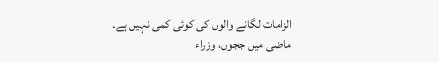الزامات لگانے والوں کی کوئی کمی نہیں ہے۔
ماضی میں ججوں، وزراء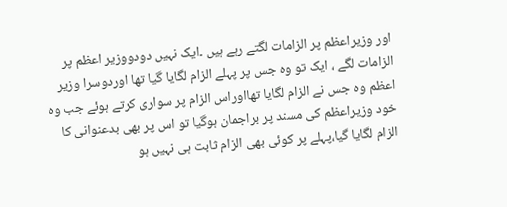اور وزیراعظم پر الزامات لگتے رہے ہیں ۔ایک نہیں دودووزیر اعظم پر الزامات لگے ، ایک تو وہ جس پر پہلے الزام لگایا گیا تھا اوردوسرا وزیر اعظم وہ جس نے الزام لگایا تھااوراس الزام پر سواری کرتے ہوئے جب وہ خود وزیراعظم کی مسند پر براجمان ہوگیا تو اس پر بھی بدعنوانی کا الزام لگایا گیا،پہلے پر کوئی بھی الزام ثابت ہی نہیں ہو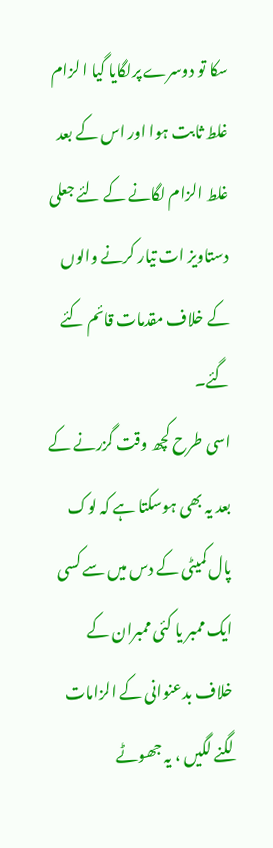سکا تو دوسرے پرلگایا گیا ا لزام غلط ثابت ہوا اور اس کے بعد غلط الزام لگانے کے لئے جعلی دستاویز ات تیار کرنے والوں کے خلاف مقدمات قائم کئے گئے۔
اسی طرح کچھ وقت گزرنے کے بعد یہ بھی ہوسکتا ہے کہ لوک پال کمیٹی کے دس میں سے کسی ایک ممبر یا کئی ممبران کے خلاف بدعنوانی کے الزامات لگنے لگیں ، یہ جھوٹے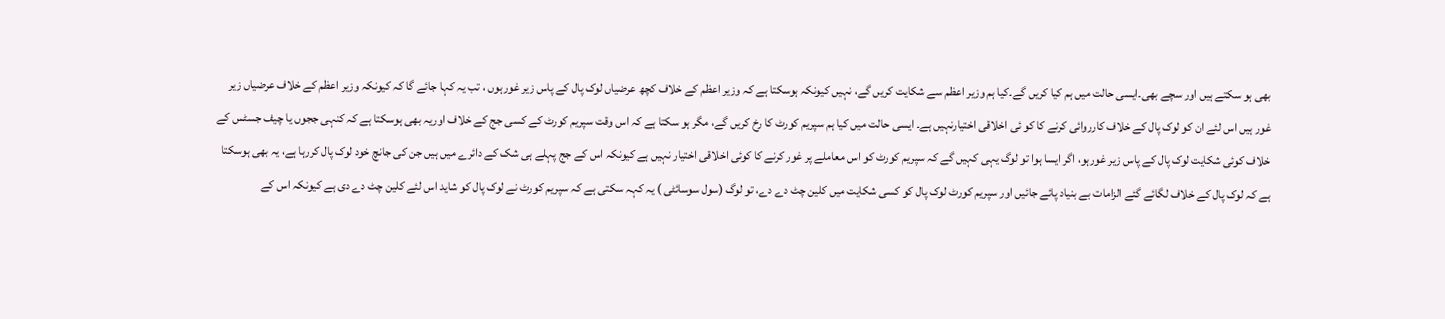بھی ہو سکتے ہیں اور سچے بھی۔ایسی حالت میں ہم کیا کریں گے۔کیا ہم وزیر اعظم سے شکایت کریں گے، نہیں کیونکہ ہوسکتا ہے کہ وزیر اعظم کے خلاف کچھ عرضیاں لوک پال کے پاس زیر غورہوں ، تب یہ کہا جائے گا کہ کیونکہ وزیر اعظم کے خلاف عرضیاں زیر غور ہیں اس لئے ان کو لوک پال کے خلاف کارروائی کرنے کا کو ئی اخلاقی اختیارنہیں ہے۔ ایسی حالت میں کیا ہم سپریم کورٹ کا رخ کریں گے، مگر ہو سکتا ہے کہ اس وقت سپریم کورٹ کے کسی جج کے خلاف اوریہ بھی ہوسکتا ہے کہ کنہی ججوں یا چیف جسٹس کے خلاف کوئی شکایت لوک پال کے پاس زیر غورہو، اگر ایسا ہوا تو لوگ یہی کہیں گے کہ سپریم کورٹ کو اس معاملے پر غور کرنے کا کوئی اخلاقی اختیار نہیں ہے کیونکہ اس کے جج پہلے ہی شک کے دائرے میں ہیں جن کی جانچ خود لوک پال کررہا ہے، یہ بھی ہوسکتا ہے کہ لوک پال کے خلاف لگائے گئے الزامات بے بنیاد پائے جائیں اور سپریم کورٹ لوک پال کو کسی شکایت میں کلین چٹ دے دے، تو لوگ (سول سوسائٹی ) یہ کہہ سکتی ہے کہ سپریم کورٹ نے لوک پال کو شاید اس لئے کلین چٹ دے دی ہے کیونکہ اس کے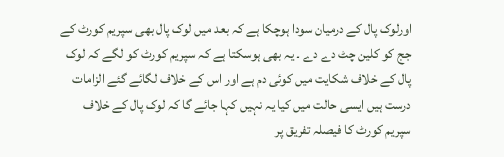اورلوک پال کے درمیان سودا ہوچکا ہے کہ بعد میں لوک پال بھی سپریم کورٹ کے جج کو کلین چٹ دے دے ۔ یہ بھی ہوسکتا ہے کہ سپریم کورٹ کو لگے کہ لوک پال کے خلاف شکایت میں کوئی دم ہے اور اس کے خلاف لگائے گئے الزامات درست ہیں ایسی حالت میں کیا یہ نہیں کہا جائے گا کہ لوک پال کے خلاف سپریم کورٹ کا فیصلہ تفریق پر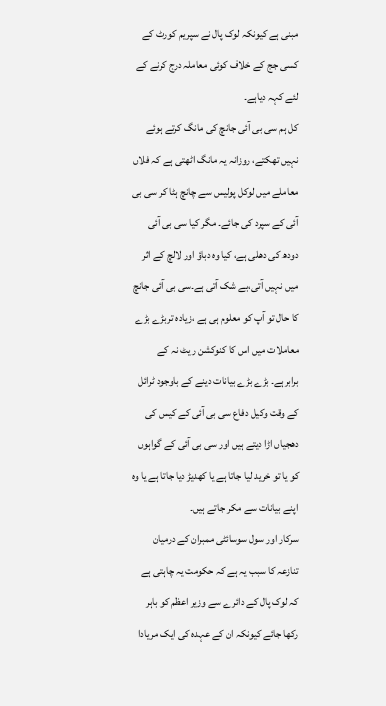مبنی ہے کیونکہ لوک پال نے سپریم کورٹ کے کسی جج کے خلاف کوئی معاملہ درج کرنے کے لئے کہہ دیاہے۔
کل ہم سی بی آئی جانچ کی مانگ کرتے ہوئے نہیں تھکتے، روزانہ یہ مانگ اٹھتی ہے کہ فلاں معاملے میں لوکل پولیس سے چانچ ہٹا کر سی بی آئی کے سپرد کی جائے۔ مگر کیا سی بی آئی دودھ کی دھلی ہے، کیا وہ دباؤ اور لالچ کے اثر میں نہیں آتی،بے شک آتی ہے۔سی بی آئی جانچ کا حال تو آپ کو معلوم ہی ہے ،زیادہ تربڑے بڑے معاملات میں اس کا کنوکشن ریٹ نہ کے برابرہے۔ بڑے بڑے بیانات دینے کے باوجود ٹرائل کے وقت وکیل دفاع سی بی آئی کے کیس کی دھجیاں اڑا دیتے ہیں اور سی بی آئی کے گواہوں کو یا تو خرید لیا جاتا ہے یا کھدیڑ دیا جاتا ہے یا وہ اپنے بیانات سے مکر جاتے ہیں۔
سرکار اور سول سوسائٹی ممبران کے درمیان تنازعہ کا سبب یہ ہے کہ حکومت یہ چاہتی ہے کہ لوک پال کے دائرے سے وزیر اعظم کو باہر رکھا جائے کیونکہ ان کے عہدہ کی ایک مریادا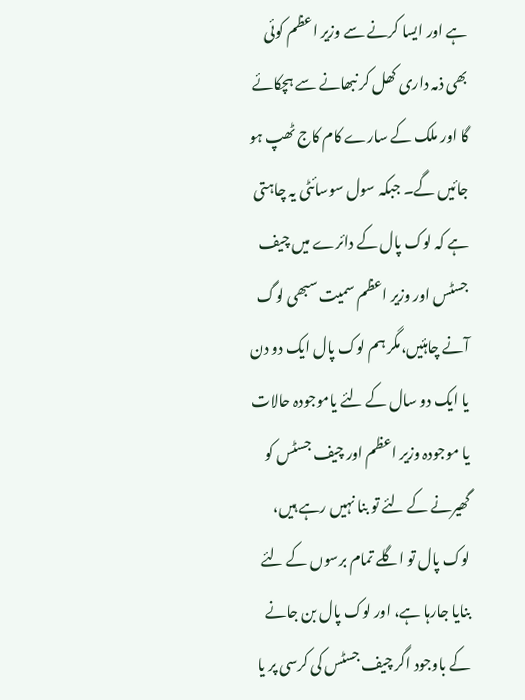ہے اور ایسا کرنے سے وزیر اعظم کوئی بھی ذمہ داری کھل کر نبھانے سے ہچکائے گا اور ملک کے سارے کام کاج ٹھپ ہو جائیں گے۔ جبکہ سول سوسائٹی یہ چاہتی ہے کہ لوک پال کے دائرے میں چیف جسٹس اور وزیر اعظم سمیت سبھی لوگ آنے چاہئیں،مگر ہم لوک پال ایک دو دن یا ایک دو سال کے لئے یاموجودہ حالات یا موجودہ وزیر اعظم اور چیف جسٹس کو گھیرنے کے لئے تو بنا نہیں رہے ہیں، لوک پال تو اگلے تمام برسوں کے لئے بنایا جارہا ہے، اور لوک پال بن جانے کے باوجود اگر چیف جسٹس کی کرسی پر یا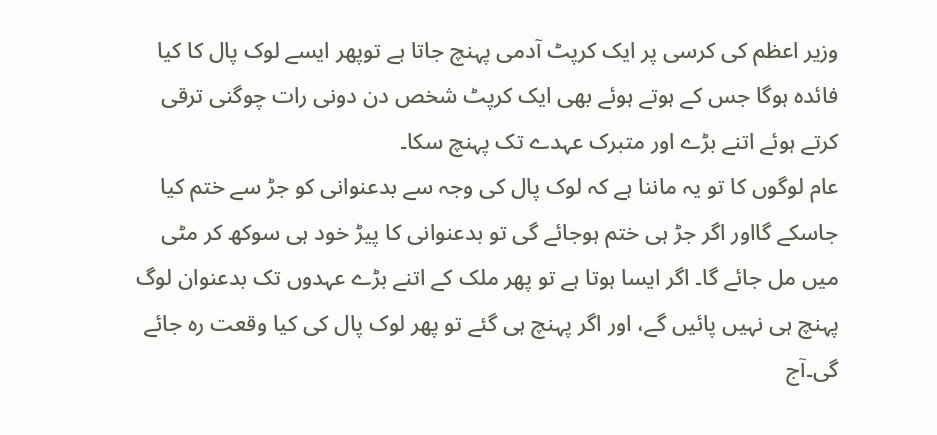وزیر اعظم کی کرسی پر ایک کرپٹ آدمی پہنچ جاتا ہے توپھر ایسے لوک پال کا کیا فائدہ ہوگا جس کے ہوتے ہوئے بھی ایک کرپٹ شخص دن دونی رات چوگنی ترقی کرتے ہوئے اتنے بڑے اور متبرک عہدے تک پہنچ سکا۔
عام لوگوں کا تو یہ ماننا ہے کہ لوک پال کی وجہ سے بدعنوانی کو جڑ سے ختم کیا جاسکے گااور اگر جڑ ہی ختم ہوجائے گی تو بدعنوانی کا پیڑ خود ہی سوکھ کر مٹی میں مل جائے گا۔ اگر ایسا ہوتا ہے تو پھر ملک کے اتنے بڑے عہدوں تک بدعنوان لوگ پہنچ ہی نہیں پائیں گے، اور اگر پہنچ ہی گئے تو پھر لوک پال کی کیا وقعت رہ جائے گی۔آج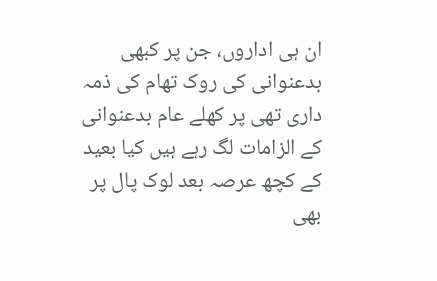ان ہی اداروں، جن پر کبھی بدعنوانی کی روک تھام کی ذمہ داری تھی پر کھلے عام بدعنوانی کے الزامات لگ رہے ہیں کیا بعید کے کچھ عرصہ بعد لوک پال پر بھی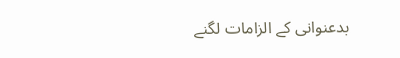بدعنوانی کے الزامات لگنے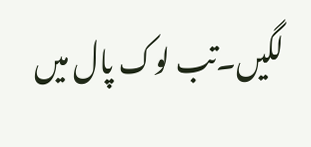لگیں۔تب لوک پال میں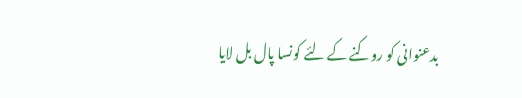بدعنوانی کو روکنے کے لئے کونسا پال بل لایا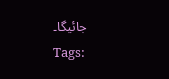جائیگا۔
Tags: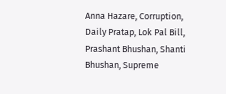Anna Hazare, Corruption, Daily Pratap, Lok Pal Bill, Prashant Bhushan, Shanti Bhushan, Supreme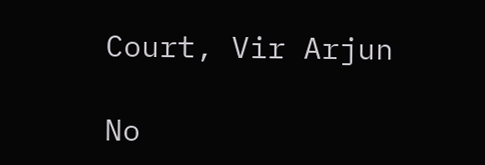Court, Vir Arjun

No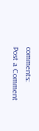comments:
Post a Comment